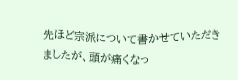先ほど宗派について書かせていただきましたが、頭が痛くなっ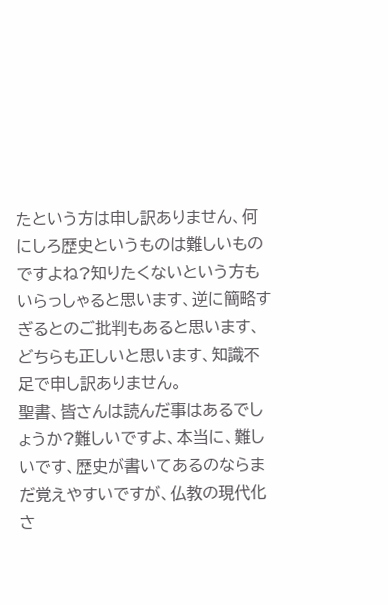たという方は申し訳ありません、何にしろ歴史というものは難しいものですよね?知りたくないという方もいらっしゃると思います、逆に簡略すぎるとのご批判もあると思います、どちらも正しいと思います、知識不足で申し訳ありません。
聖書、皆さんは読んだ事はあるでしょうか?難しいですよ、本当に、難しいです、歴史が書いてあるのならまだ覚えやすいですが、仏教の現代化さ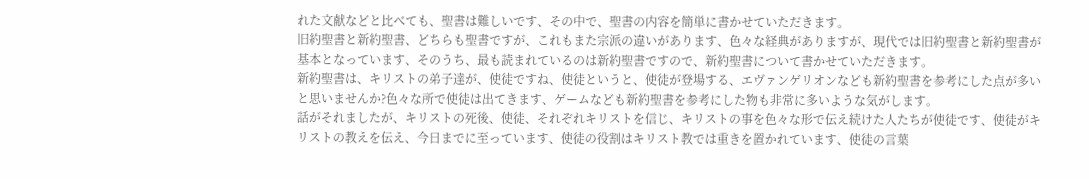れた文献などと比べても、聖書は難しいです、その中で、聖書の内容を簡単に書かせていただきます。
旧約聖書と新約聖書、どちらも聖書ですが、これもまた宗派の違いがあります、色々な経典がありますが、現代では旧約聖書と新約聖書が基本となっています、そのうち、最も読まれているのは新約聖書ですので、新約聖書について書かせていただきます。
新約聖書は、キリストの弟子達が、使徒ですね、使徒というと、使徒が登場する、エヴァンゲリオンなども新約聖書を参考にした点が多いと思いませんか?色々な所で使徒は出てきます、ゲームなども新約聖書を参考にした物も非常に多いような気がします。
話がそれましたが、キリストの死後、使徒、それぞれキリストを信じ、キリストの事を色々な形で伝え続けた人たちが使徒です、使徒がキリストの教えを伝え、今日までに至っています、使徒の役割はキリスト教では重きを置かれています、使徒の言葉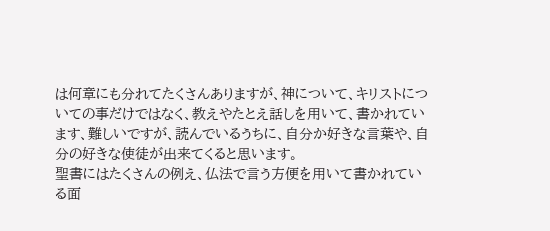は何章にも分れてたくさんありますが、神について、キリストについての事だけではなく、教えやたとえ話しを用いて、書かれています、難しいですが、読んでいるうちに、自分か好きな言葉や、自分の好きな使徒が出来てくると思います。
聖書にはたくさんの例え、仏法で言う方便を用いて書かれている面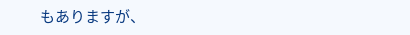もありますが、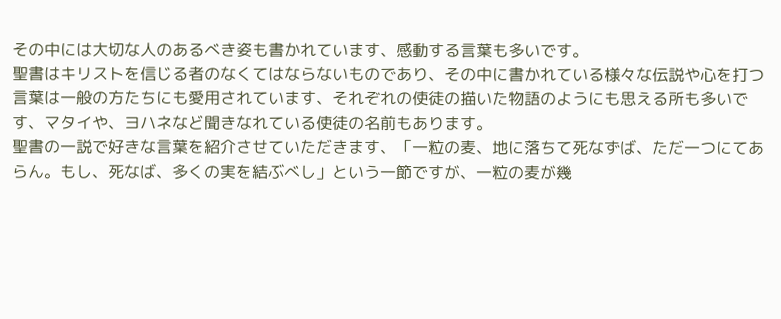その中には大切な人のあるべき姿も書かれています、感動する言葉も多いです。
聖書はキリストを信じる者のなくてはならないものであり、その中に書かれている様々な伝説や心を打つ言葉は一般の方たちにも愛用されています、それぞれの使徒の描いた物語のようにも思える所も多いです、マタイや、ヨハネなど聞きなれている使徒の名前もあります。
聖書の一説で好きな言葉を紹介させていただきます、「一粒の麦、地に落ちて死なずば、ただ一つにてあらん。もし、死なば、多くの実を結ぶべし」という一節ですが、一粒の麦が幾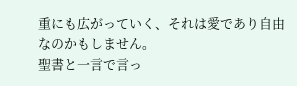重にも広がっていく、それは愛であり自由なのかもしません。
聖書と一言で言っ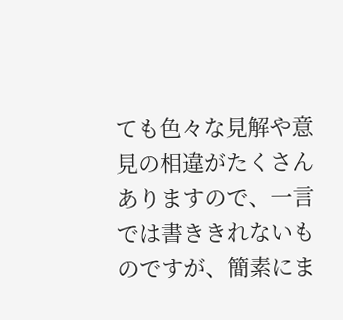ても色々な見解や意見の相違がたくさんありますので、一言では書ききれないものですが、簡素にま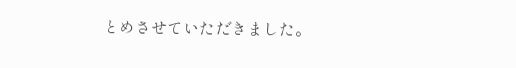とめさせていただきました。